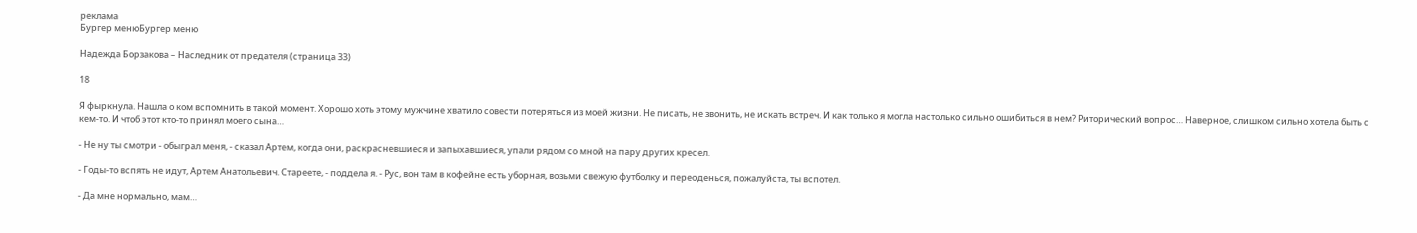реклама
Бургер менюБургер меню

Надежда Борзакова – Наследник от предателя (страница 33)

18

Я фыркнула. Нашла о ком вспомнить в такой момент. Хорошо хоть этому мужчине хватило совести потеряться из моей жизни. Не писать, не звонить, не искать встреч. И как только я могла настолько сильно ошибиться в нем? Риторический вопрос… Наверное, слишком сильно хотела быть с кем-то. И чтоб этот кто-то принял моего сына…

- Не ну ты смотри - обыграл меня, - сказал Артем, когда они, раскрасневшиеся и запыхавшиеся, упали рядом со мной на пару других кресел.

- Годы-то вспять не идут, Артем Анатольевич. Стареете, - поддела я. - Рус, вон там в кофейне есть уборная, возьми свежую футболку и переоденься, пожалуйста, ты вспотел.

- Да мне нормально, мам…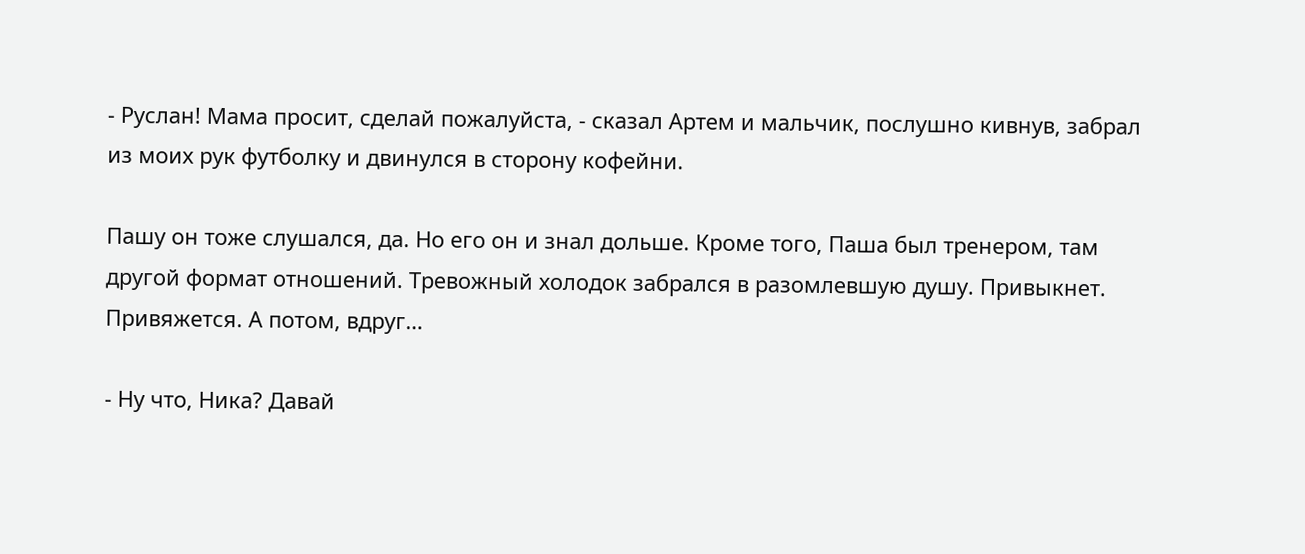- Руслан! Мама просит, сделай пожалуйста, - сказал Артем и мальчик, послушно кивнув, забрал из моих рук футболку и двинулся в сторону кофейни.

Пашу он тоже слушался, да. Но его он и знал дольше. Кроме того, Паша был тренером, там другой формат отношений. Тревожный холодок забрался в разомлевшую душу. Привыкнет. Привяжется. А потом, вдруг…

- Ну что, Ника? Давай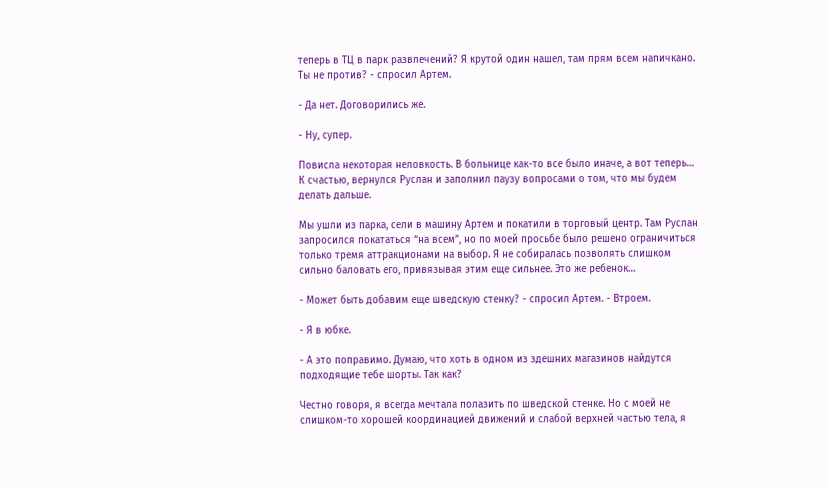теперь в ТЦ в парк развлечений? Я крутой один нашел, там прям всем напичкано. Ты не против? - спросил Артем.

- Да нет. Договорились же.

- Ну, супер.

Повисла некоторая неловкость. В больнице как-то все было иначе, а вот теперь… К счастью, вернулся Руслан и заполнил паузу вопросами о том, что мы будем делать дальше.

Мы ушли из парка, сели в машину Артем и покатили в торговый центр. Там Руслан запросился покататься “на всем”, но по моей просьбе было решено ограничиться только тремя аттракционами на выбор. Я не собиралась позволять слишком сильно баловать его, привязывая этим еще сильнее. Это же ребенок…

- Может быть добавим еще шведскую стенку? - спросил Артем. - Втроем.

- Я в юбке.

- А это поправимо. Думаю, что хоть в одном из здешних магазинов найдутся подходящие тебе шорты. Так как?

Честно говоря, я всегда мечтала полазить по шведской стенке. Но с моей не слишком-то хорошей координацией движений и слабой верхней частью тела, я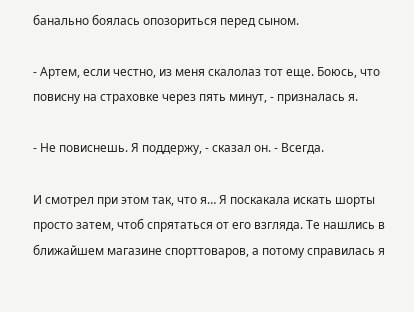банально боялась опозориться перед сыном.

- Артем, если честно, из меня скалолаз тот еще. Боюсь, что повисну на страховке через пять минут, - призналась я.

- Не повиснешь. Я поддержу, - сказал он. - Всегда.

И смотрел при этом так, что я… Я поскакала искать шорты просто затем, чтоб спрятаться от его взгляда. Те нашлись в ближайшем магазине спорттоваров, а потому справилась я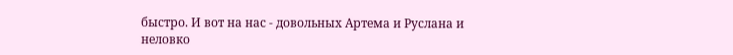быстро. И вот на нас - довольных Артема и Руслана и неловко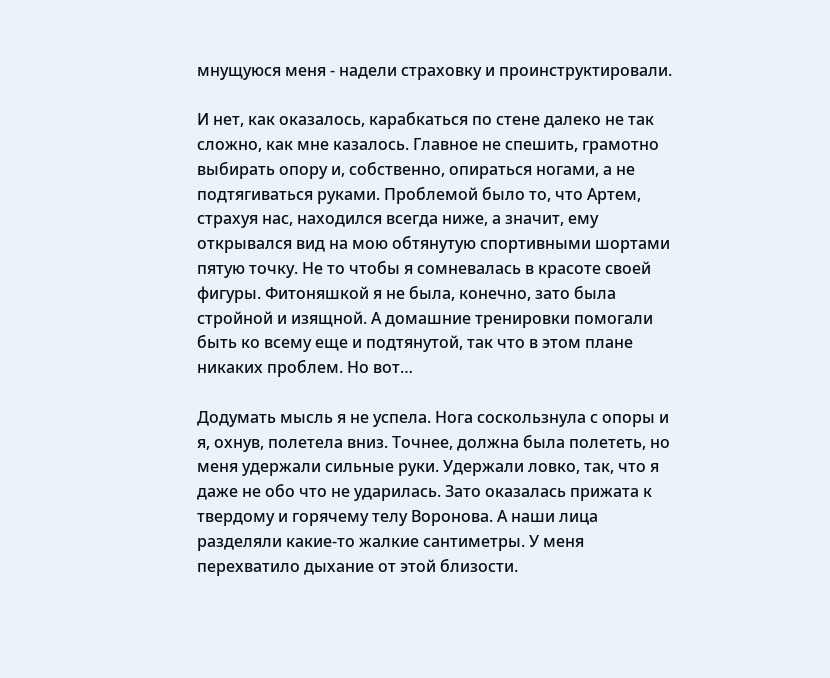мнущуюся меня - надели страховку и проинструктировали.

И нет, как оказалось, карабкаться по стене далеко не так сложно, как мне казалось. Главное не спешить, грамотно выбирать опору и, собственно, опираться ногами, а не подтягиваться руками. Проблемой было то, что Артем, страхуя нас, находился всегда ниже, а значит, ему открывался вид на мою обтянутую спортивными шортами пятую точку. Не то чтобы я сомневалась в красоте своей фигуры. Фитоняшкой я не была, конечно, зато была стройной и изящной. А домашние тренировки помогали быть ко всему еще и подтянутой, так что в этом плане никаких проблем. Но вот…

Додумать мысль я не успела. Нога соскользнула с опоры и я, охнув, полетела вниз. Точнее, должна была полететь, но меня удержали сильные руки. Удержали ловко, так, что я даже не обо что не ударилась. Зато оказалась прижата к твердому и горячему телу Воронова. А наши лица разделяли какие-то жалкие сантиметры. У меня перехватило дыхание от этой близости.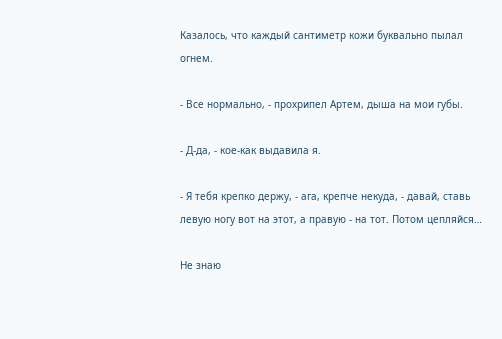Казалось, что каждый сантиметр кожи буквально пылал огнем.

- Все нормально, - прохрипел Артем, дыша на мои губы.

- Д-да, - кое-как выдавила я.

- Я тебя крепко держу, - ага, крепче некуда, - давай, ставь левую ногу вот на этот, а правую - на тот. Потом цепляйся…

Не знаю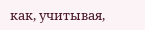как, учитывая,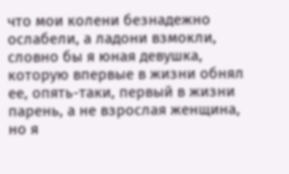что мои колени безнадежно ослабели, а ладони взмокли, словно бы я юная девушка, которую впервые в жизни обнял ее, опять-таки, первый в жизни парень, а не взрослая женщина, но я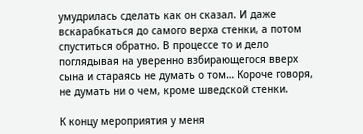умудрилась сделать как он сказал. И даже вскарабкаться до самого верха стенки, а потом спуститься обратно. В процессе то и дело поглядывая на уверенно взбирающегося вверх сына и стараясь не думать о том… Короче говоря, не думать ни о чем, кроме шведской стенки.

К концу мероприятия у меня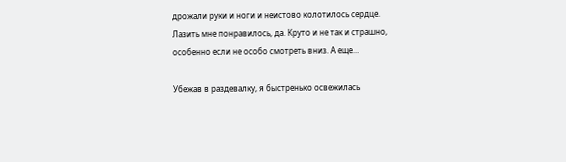дрожали руки и ноги и неистово колотилось сердце. Лазить мне понравилось, да. Круто и не так и страшно, особенно если не особо смотреть вниз. А еще…

Убежав в раздевалку, я быстренько освежилась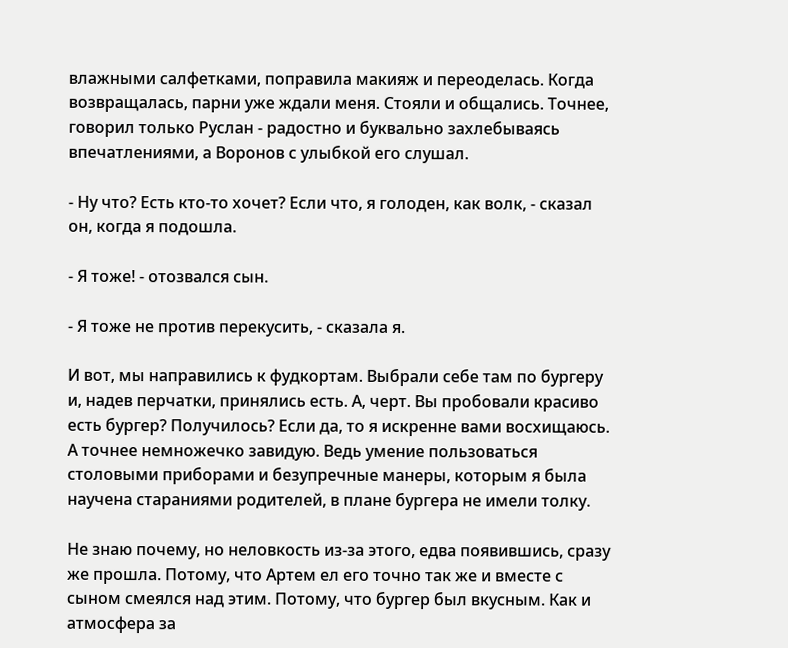влажными салфетками, поправила макияж и переоделась. Когда возвращалась, парни уже ждали меня. Стояли и общались. Точнее, говорил только Руслан - радостно и буквально захлебываясь впечатлениями, а Воронов с улыбкой его слушал.

- Ну что? Есть кто-то хочет? Если что, я голоден, как волк, - сказал он, когда я подошла.

- Я тоже! - отозвался сын.

- Я тоже не против перекусить, - сказала я.

И вот, мы направились к фудкортам. Выбрали себе там по бургеру и, надев перчатки, принялись есть. А, черт. Вы пробовали красиво есть бургер? Получилось? Если да, то я искренне вами восхищаюсь. А точнее немножечко завидую. Ведь умение пользоваться столовыми приборами и безупречные манеры, которым я была научена стараниями родителей, в плане бургера не имели толку.

Не знаю почему, но неловкость из-за этого, едва появившись, сразу же прошла. Потому, что Артем ел его точно так же и вместе с сыном смеялся над этим. Потому, что бургер был вкусным. Как и атмосфера за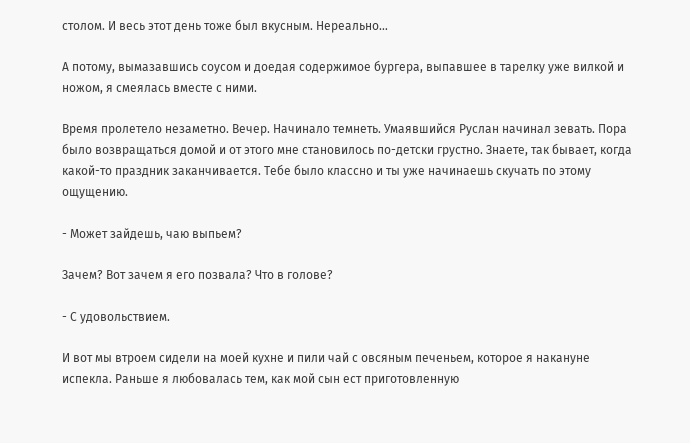столом. И весь этот день тоже был вкусным. Нереально…

А потому, вымазавшись соусом и доедая содержимое бургера, выпавшее в тарелку уже вилкой и ножом, я смеялась вместе с ними.

Время пролетело незаметно. Вечер. Начинало темнеть. Умаявшийся Руслан начинал зевать. Пора было возвращаться домой и от этого мне становилось по-детски грустно. Знаете, так бывает, когда какой-то праздник заканчивается. Тебе было классно и ты уже начинаешь скучать по этому ощущению.

- Может зайдешь, чаю выпьем?

Зачем? Вот зачем я его позвала? Что в голове?

- С удовольствием.

И вот мы втроем сидели на моей кухне и пили чай с овсяным печеньем, которое я накануне испекла. Раньше я любовалась тем, как мой сын ест приготовленную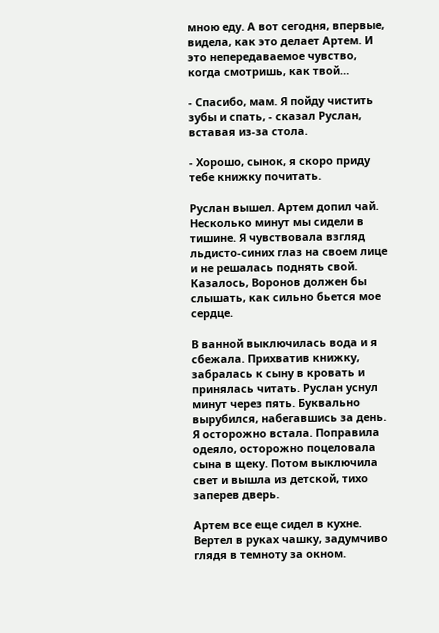мною еду. А вот сегодня, впервые, видела, как это делает Артем. И это непередаваемое чувство, когда смотришь, как твой…

- Спасибо, мам. Я пойду чистить зубы и спать, - сказал Руслан, вставая из-за стола.

- Хорошо, сынок, я скоро приду тебе книжку почитать.

Руслан вышел. Артем допил чай. Несколько минут мы сидели в тишине. Я чувствовала взгляд льдисто-синих глаз на своем лице и не решалась поднять свой. Казалось, Воронов должен бы слышать, как сильно бьется мое сердце.

В ванной выключилась вода и я сбежала. Прихватив книжку, забралась к сыну в кровать и принялась читать. Руслан уснул минут через пять. Буквально вырубился, набегавшись за день. Я осторожно встала. Поправила одеяло, осторожно поцеловала сына в щеку. Потом выключила свет и вышла из детской, тихо заперев дверь.

Артем все еще сидел в кухне. Вертел в руках чашку, задумчиво глядя в темноту за окном.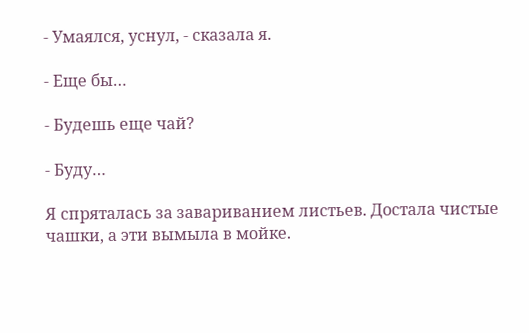- Умаялся, уснул, - сказала я.

- Еще бы…

- Будешь еще чай?

- Буду…

Я спряталась за завариванием листьев. Достала чистые чашки, а эти вымыла в мойке.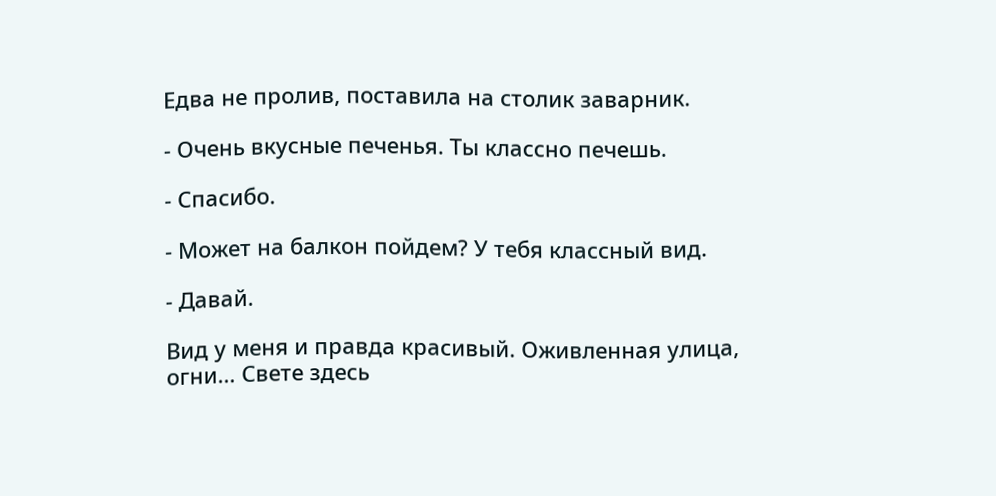Едва не пролив, поставила на столик заварник.

- Очень вкусные печенья. Ты классно печешь.

- Спасибо.

- Может на балкон пойдем? У тебя классный вид.

- Давай.

Вид у меня и правда красивый. Оживленная улица, огни… Свете здесь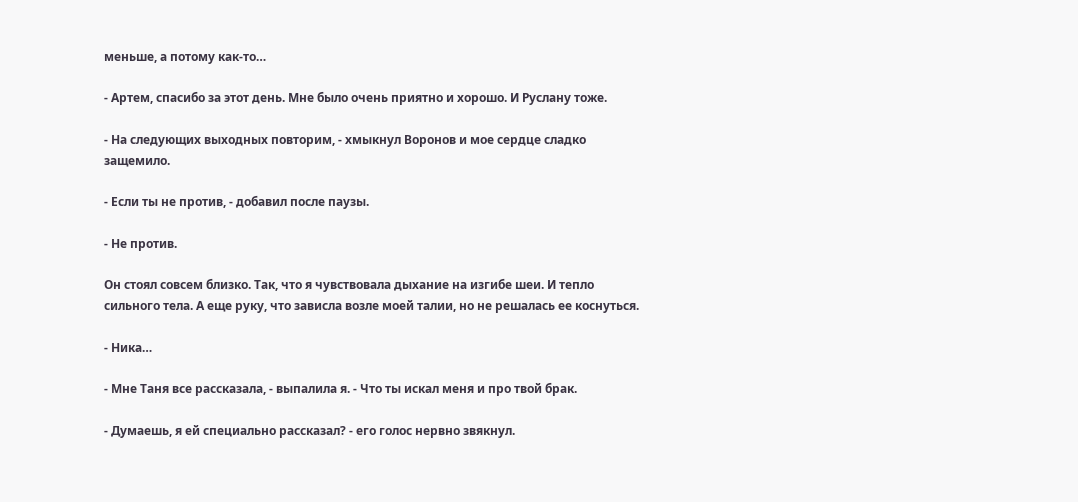меньше, а потому как-то…

- Артем, спасибо за этот день. Мне было очень приятно и хорошо. И Руслану тоже.

- На следующих выходных повторим, - хмыкнул Воронов и мое сердце сладко защемило.

- Если ты не против, - добавил после паузы.

- Не против.

Он стоял совсем близко. Так, что я чувствовала дыхание на изгибе шеи. И тепло сильного тела. А еще руку, что зависла возле моей талии, но не решалась ее коснуться.

- Ника…

- Мне Таня все рассказала, - выпалила я. - Что ты искал меня и про твой брак.

- Думаешь, я ей специально рассказал? - его голос нервно звякнул.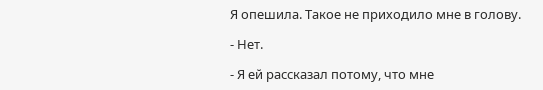Я опешила. Такое не приходило мне в голову.

- Нет.

- Я ей рассказал потому, что мне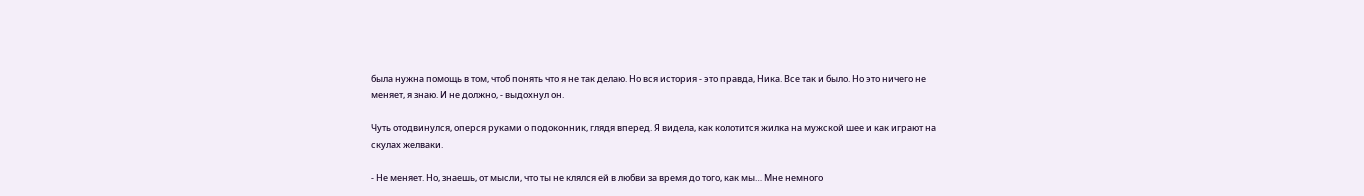была нужна помощь в том, чтоб понять что я не так делаю. Но вся история - это правда, Ника. Все так и было. Но это ничего не меняет, я знаю. И не должно, - выдохнул он.

Чуть отодвинулся, оперся руками о подоконник, глядя вперед. Я видела, как колотится жилка на мужской шее и как играют на скулах желваки.

- Не меняет. Но, знаешь, от мысли, что ты не клялся ей в любви за время до того, как мы… Мне немного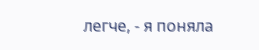легче, - я поняла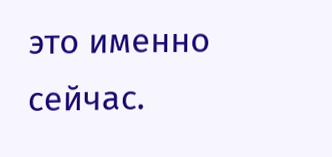это именно сейчас.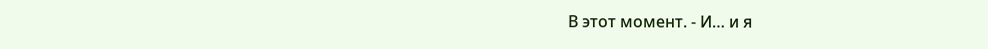В этот момент. - И… и я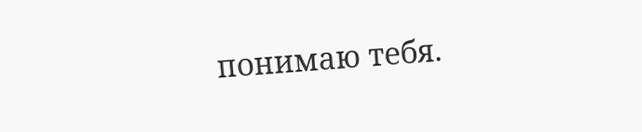понимаю тебя.